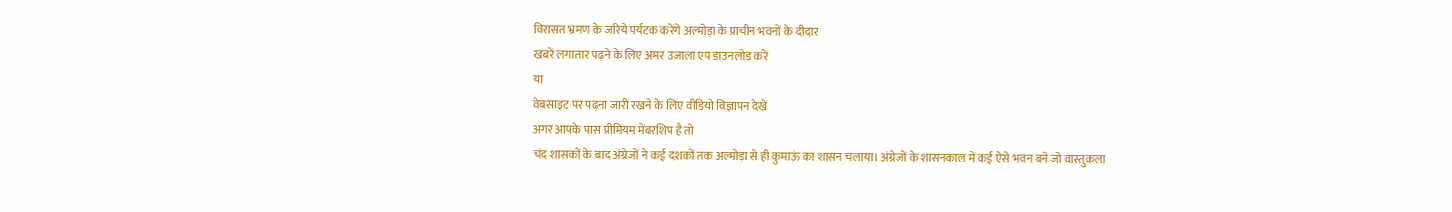विरासत भ्रमण के जरिये पर्यटक करेंगे अल्मोड़ा के प्राचीन भवनों के दीदार
खबरें लगातार पढ़ने के लिए अमर उजाला एप डाउनलोड करें
या
वेबसाइट पर पढ़ना जारी रखने के लिए वीडियो विज्ञापन देखें
अगर आपके पास प्रीमियम मेंबरशिप है तो
चंद शासकों के बाद अंग्रेजों ने कई दशकों तक अल्मोड़ा से ही कुमाऊं का शासन चलाया। अंग्रेजों के शासनकाल में कई ऐसे भवन बने जो वास्तुकला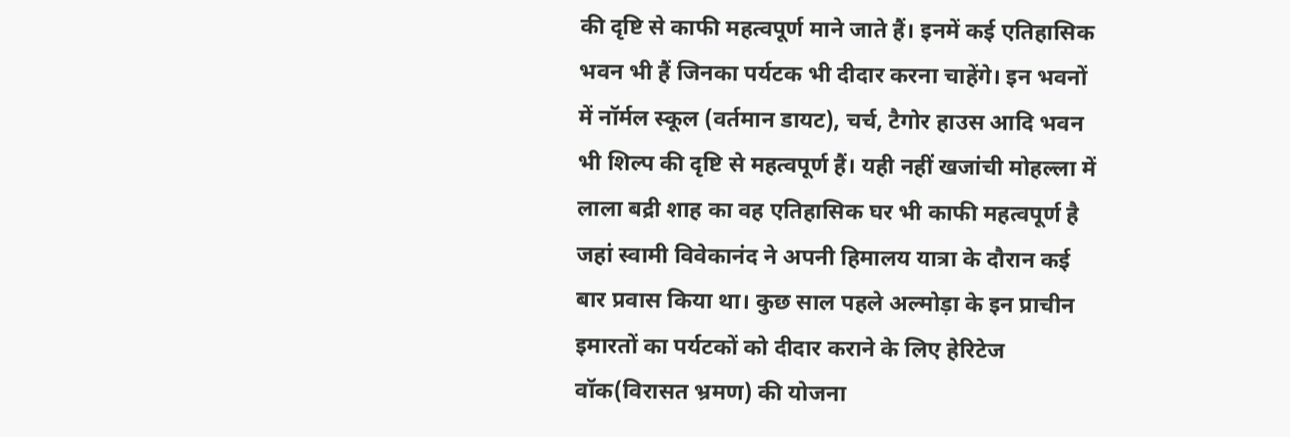की दृष्टि से काफी महत्वपूर्ण माने जाते हैं। इनमें कई एतिहासिक भवन भी हैं जिनका पर्यटक भी दीदार करना चाहेंगे। इन भवनों में नॉर्मल स्कूल (वर्तमान डायट), चर्च, टैगोर हाउस आदि भवन भी शिल्प की दृष्टि से महत्वपूर्ण हैं। यही नहीं खजांची मोहल्ला में लाला बद्री शाह का वह एतिहासिक घर भी काफी महत्वपूर्ण है जहां स्वामी विवेकानंद ने अपनी हिमालय यात्रा के दौरान कई बार प्रवास किया था। कुछ साल पहले अल्मोड़ा के इन प्राचीन इमारतों का पर्यटकों को दीदार कराने के लिए हेरिटेज वॉक(विरासत भ्रमण) की योजना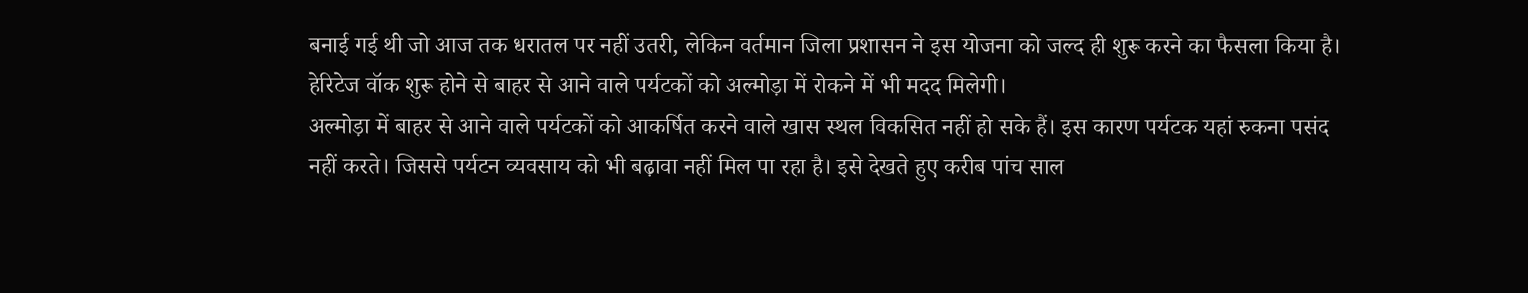बनाई गई थी जो आज तक धरातल पर नहीं उतरी, लेकिन वर्तमान जिला प्रशासन ने इस योजना को जल्द ही शुरू करने का फैसला किया है। हेरिटेज वॉक शुरू होने से बाहर से आने वाले पर्यटकों को अल्मोड़ा में रोकने में भी मदद मिलेगी।
अल्मोड़ा में बाहर से आने वाले पर्यटकों को आकर्षित करने वाले खास स्थल विकसित नहीं हो सके हैं। इस कारण पर्यटक यहां रुकना पसंद नहीं करते। जिससे पर्यटन व्यवसाय को भी बढ़ावा नहीं मिल पा रहा है। इसे देखते हुए करीब पांच साल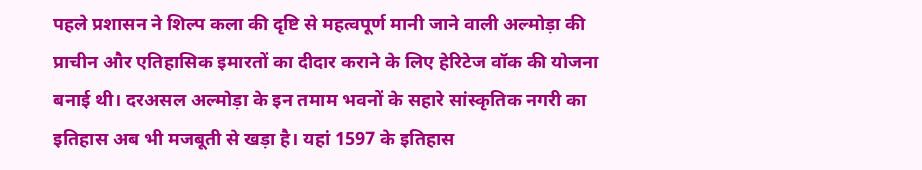पहले प्रशासन ने शिल्प कला की दृष्टि से महत्वपूर्ण मानी जाने वाली अल्मोड़ा की प्राचीन और एतिहासिक इमारतों का दीदार कराने के लिए हेरिटेज वॉक की योजना बनाई थी। दरअसल अल्मोड़ा के इन तमाम भवनों के सहारे सांस्कृतिक नगरी का इतिहास अब भी मजबूती से खड़ा है। यहां 1597 के इतिहास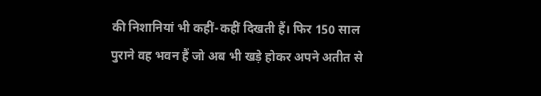की निशानियां भी कहीं-कहीं दिखती हैं। फिर 150 साल पुराने वह भवन हैं जो अब भी खड़े होकर अपने अतीत से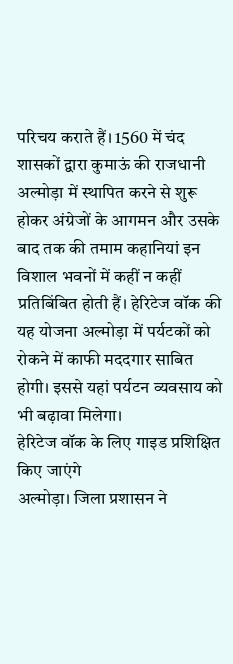परिचय कराते हैं। 1560 में चंद शासकों द्वारा कुमाऊं की राजधानी अल्मोड़ा में स्थापित करने से शुरू होकर अंग्रेजों के आगमन और उसके बाद तक की तमाम कहानियां इन विशाल भवनों में कहीं न कहीं प्रतिबिंबित होती हैं। हेरिटेज वॉक की यह योजना अल्मोड़ा में पर्यटकों को रोकने में काफी मददगार साबित होगी। इससे यहां पर्यटन व्यवसाय को भी बढ़ावा मिलेगा।
हेरिटेज वॉक के लिए गाइड प्रशिक्षित किए जाएंगे
अल्मोड़ा। जिला प्रशासन ने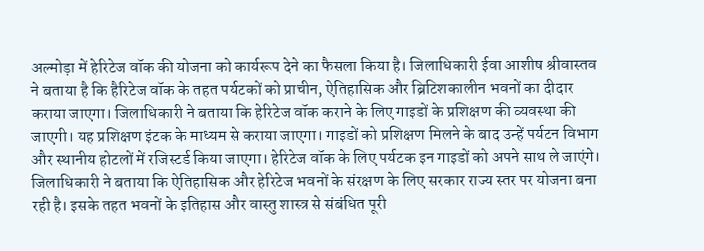अल्मोड़ा में हेरिटेज वॉक की योजना को कार्यरूप देने का फैसला किया है। जिलाधिकारी ईवा आशीष श्रीवास्तव ने बताया है कि हैरिटेज वॉक के तहत पर्यटकों को प्राचीन, ऐतिहासिक और ब्रिटिशकालीन भवनों का दीदार कराया जाएगा। जिलाधिकारी ने बताया कि हेरिटेज वॉक कराने के लिए गाइडों के प्रशिक्षण की व्यवस्था की जाएगी। यह प्रशिक्षण इंटक के माध्यम से कराया जाएगा। गाइडों को प्रशिक्षण मिलने के बाद उन्हें पर्यटन विभाग और स्थानीय होटलों में रजिस्टर्ड किया जाएगा। हेरिटेज वॉक के लिए पर्यटक इन गाइडों को अपने साथ ले जाएंगे। जिलाधिकारी ने बताया कि ऐतिहासिक और हेरिटेज भवनों के संरक्षण के लिए सरकार राज्य स्तर पर योजना बना रही है। इसके तहत भवनों के इतिहास और वास्तु शास्त्र से संबंधित पूरी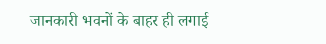जानकारी भवनों के बाहर ही लगाई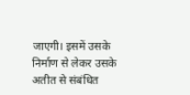जाएगी। इसमें उसके निर्माण से लेकर उसके अतीत से संबंधित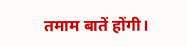तमाम बातें होंगी।